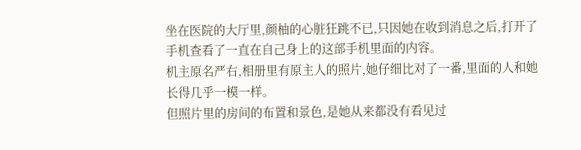坐在医院的大厅里,颜柚的心脏狂跳不已,只因她在收到消息之后,打开了手机查看了一直在自己身上的这部手机里面的内容。
机主原名严右,相册里有原主人的照片,她仔细比对了一番,里面的人和她长得几乎一模一样。
但照片里的房间的布置和景色,是她从来都没有看见过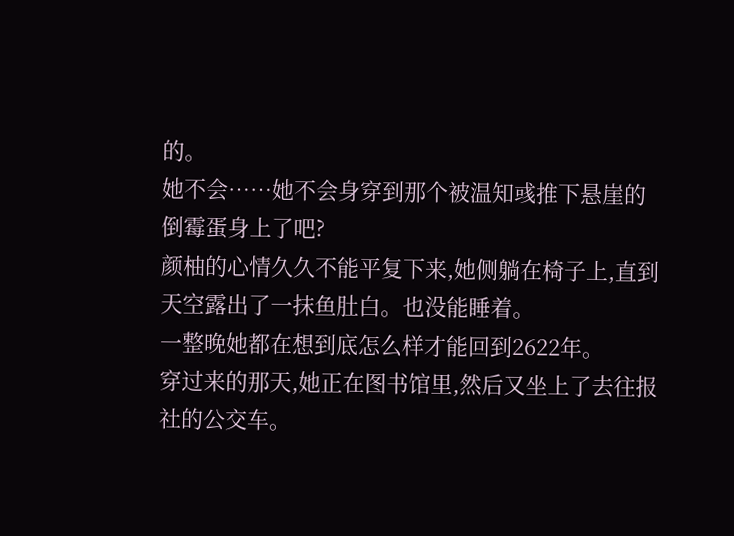的。
她不会……她不会身穿到那个被温知彧推下悬崖的倒霉蛋身上了吧?
颜柚的心情久久不能平复下来,她侧躺在椅子上,直到天空露出了一抹鱼肚白。也没能睡着。
一整晚她都在想到底怎么样才能回到2622年。
穿过来的那天,她正在图书馆里,然后又坐上了去往报社的公交车。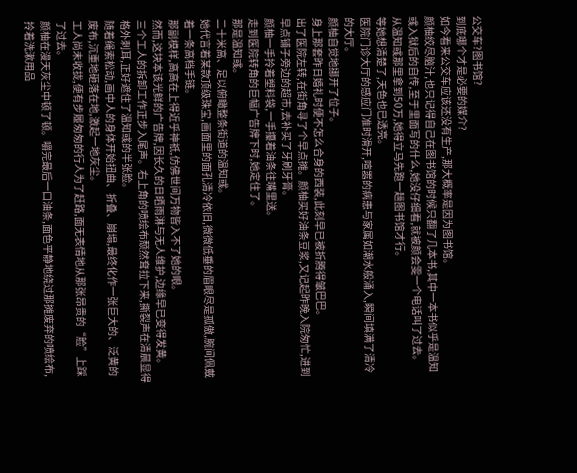公交车?图书馆?
到底哪个才是必要的媒介?
如今看来公交车应该还没有生产,那大概率是因为图书馆。
颜柚绞尽脑汁,也只记得自己在图书馆的时候只翻了几本书,其中一本书似乎是温知彧入狱后的自传,至于里面写的什么,她没仔细看,就被颜会雯一个电话叫了过去。
从温知彧那里拿到50万,她得立马先跑一趟图书馆才行。
等她想清楚了,天色也已透亮。
医院门诊大厅的感应门准时滑开,喧嚣的病患与家属如潮水般涌入,瞬间填满了清冷的大厅。
颜柚自觉地挪开了位子。
身上那套昨日婚礼时便不怎么合身的西装,此刻早已被折腾得皱巴巴。
出了医院左转,在街角寻了个早点摊。颜柚买好油条豆浆,又记起昨晚入院匆忙,进到早点铺子旁边的超市,去补买了牙刷牙膏。
颜柚一手拎着塑料袋,一手攥着油条往嘴里送。
走到医院转角的巨幅广告牌下时,她定住了。
那是温知彧。
二十米高、足以俯瞰整条街道的温知彧。
她代言着某款顶级珠宝,画面里的面孔清冷依旧,微微低垂的眉眼尽是孤傲,腕间佩戴着一条高档手链。
那副模样,高高在上得近乎神祇,仿佛世间万物皆入不了她的眼。
然而,这块本该光鲜的广告牌,因长久的日晒雨淋与无人维护,边缘早已变得发黄。
三个工人的拆卸工作正步入尾声。右上角的喷绘布颓然耷拉下来,撕裂声在清晨显得格外刺耳,正好遮住了温知彧的半张脸。
随着绳索松动,画中人的身体开始扭曲、折叠、崩塌,最终化作一张巨大的、泛黄的废布,沉重地砸落在地,激起一地灰尘。
工人尚未收拢,便有步履匆匆的行人为了赶路,面无表情地从那张昂贵的“脸”上踩了过去。
颜柚在漫天灰尘中顿了顿。嚼完最后一口油条,面色平静地绕过那摊废弃的喷绘布,拎着洗漱用品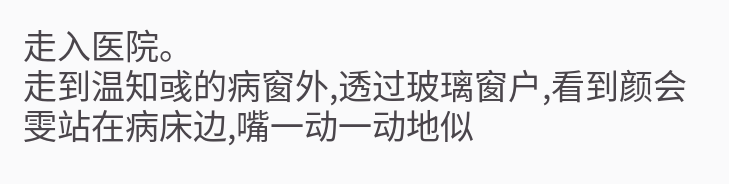走入医院。
走到温知彧的病窗外,透过玻璃窗户,看到颜会雯站在病床边,嘴一动一动地似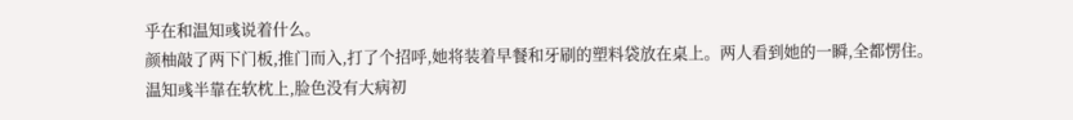乎在和温知彧说着什么。
颜柚敲了两下门板,推门而入,打了个招呼,她将装着早餐和牙刷的塑料袋放在桌上。两人看到她的一瞬,全都愣住。
温知彧半靠在软枕上,脸色没有大病初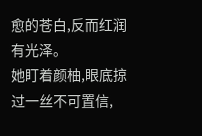愈的苍白,反而红润有光泽。
她盯着颜柚,眼底掠过一丝不可置信,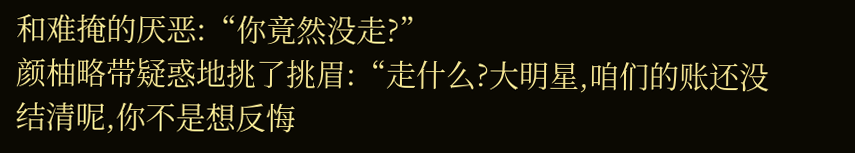和难掩的厌恶:“你竟然没走?”
颜柚略带疑惑地挑了挑眉:“走什么?大明星,咱们的账还没结清呢,你不是想反悔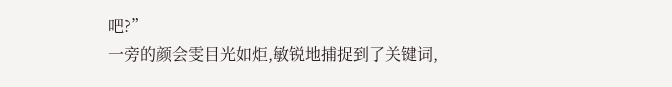吧?”
一旁的颜会雯目光如炬,敏锐地捕捉到了关键词,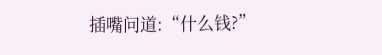插嘴问道:“什么钱?”